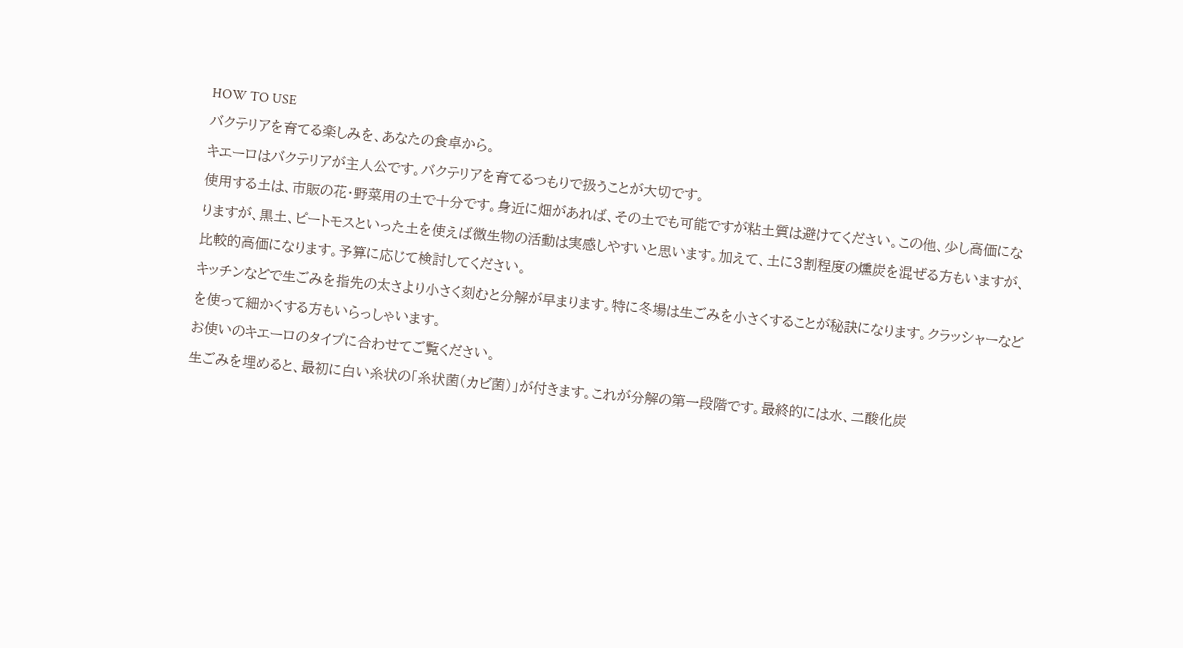HOW TO USE
バクテリアを育てる楽しみを、あなたの食卓から。
キエーロはバクテリアが主人公です。バクテリアを育てるつもりで扱うことが大切です。
使用する土は、市販の花・野菜用の土で十分です。身近に畑があれば、その土でも可能ですが粘土質は避けてください。この他、少し高価になりますが、黒土、ピートモスといった土を使えば微生物の活動は実感しやすいと思います。加えて、土に3割程度の燻炭を混ぜる方もいますが、比較的高価になります。予算に応じて検討してください。
キッチンなどで生ごみを指先の太さより小さく刻むと分解が早まります。特に冬場は生ごみを小さくすることが秘訣になります。クラッシャーなどを使って細かくする方もいらっしゃいます。
お使いのキエーロのタイプに合わせてご覧ください。
生ごみを埋めると、最初に白い糸状の「糸状菌(カビ菌)」が付きます。これが分解の第一段階です。最終的には水、二酸化炭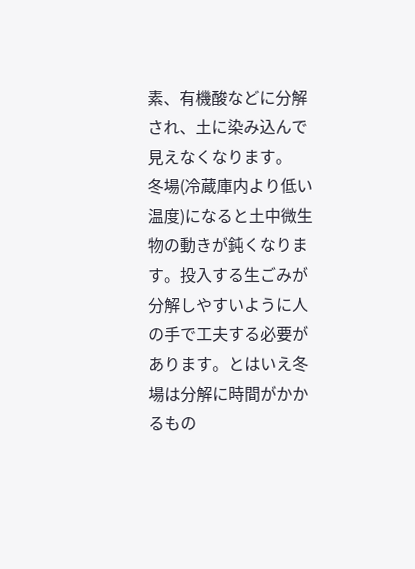素、有機酸などに分解され、土に染み込んで見えなくなります。
冬場(冷蔵庫内より低い温度)になると土中微生物の動きが鈍くなります。投入する生ごみが分解しやすいように人の手で工夫する必要があります。とはいえ冬場は分解に時間がかかるもの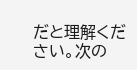だと理解ください。次の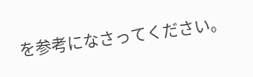を参考になさってください。